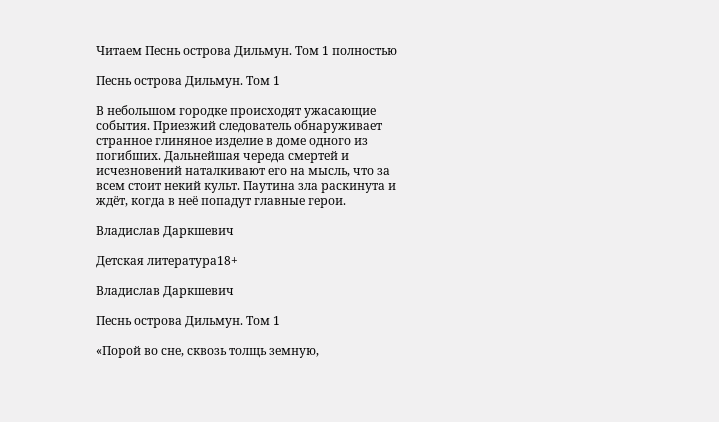Читаем Песнь острова Дильмун. Том 1 полностью

Песнь острова Дильмун. Том 1

В небольшом городке происходят ужасающие события. Приезжий следователь обнаруживает странное глиняное изделие в доме одного из погибших. Дальнейшая череда смертей и исчезновений наталкивают его на мысль, что за всем стоит некий культ. Паутина зла раскинута и ждёт, когда в неё попадут главные герои.

Владислав Даркшевич

Детская литература18+

Владислав Даркшевич

Песнь острова Дильмун. Том 1

«Порой во сне, сквозь толщь земную,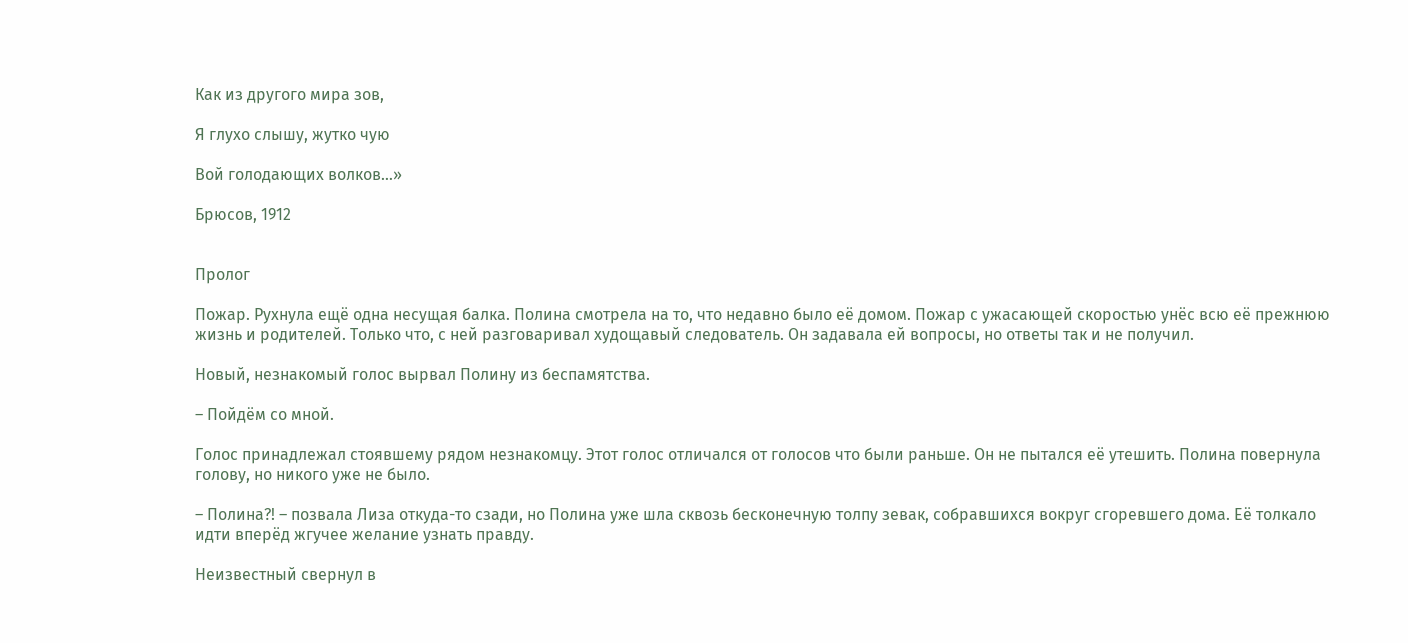Как из другого мира зов,

Я глухо слышу, жутко чую

Вой голодающих волков…»

Брюсов, 1912


Пролог

Пожар. Рухнула ещё одна несущая балка. Полина смотрела на то, что недавно было её домом. Пожар с ужасающей скоростью унёс всю её прежнюю жизнь и родителей. Только что, с ней разговаривал худощавый следователь. Он задавала ей вопросы, но ответы так и не получил.

Новый, незнакомый голос вырвал Полину из беспамятства.

– Пойдём со мной.

Голос принадлежал стоявшему рядом незнакомцу. Этот голос отличался от голосов что были раньше. Он не пытался её утешить. Полина повернула голову, но никого уже не было.

– Полина?! – позвала Лиза откуда-то сзади, но Полина уже шла сквозь бесконечную толпу зевак, собравшихся вокруг сгоревшего дома. Её толкало идти вперёд жгучее желание узнать правду.

Неизвестный свернул в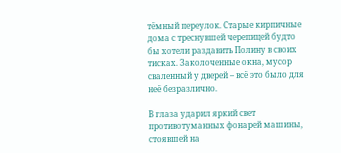тёмный переулок. Старые кирпичные дома с треснувшей черепицей будто бы хотели раздавить Полину в своих тисках. Заколоченные окна, мусор сваленный у дверей – всё это было для неё безразлично.

В глаза ударил яркий свет противотуманных фонарей машины, стоявшей на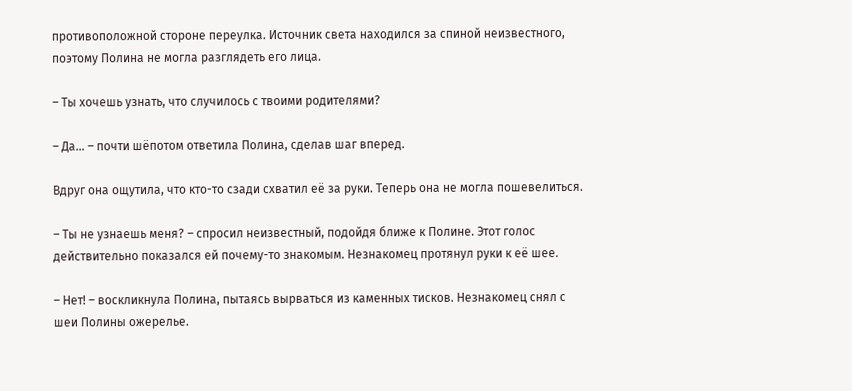противоположной стороне переулка. Источник света находился за спиной неизвестного, поэтому Полина не могла разглядеть его лица.

– Ты хочешь узнать, что случилось с твоими родителями?

– Да… – почти шёпотом ответила Полина, сделав шаг вперед.

Вдруг она ощутила, что кто-то сзади схватил её за руки. Теперь она не могла пошевелиться.

– Ты не узнаешь меня? – спросил неизвестный, подойдя ближе к Полине. Этот голос действительно показался ей почему-то знакомым. Незнакомец протянул руки к её шее.

– Нет! – воскликнула Полина, пытаясь вырваться из каменных тисков. Незнакомец снял с шеи Полины ожерелье.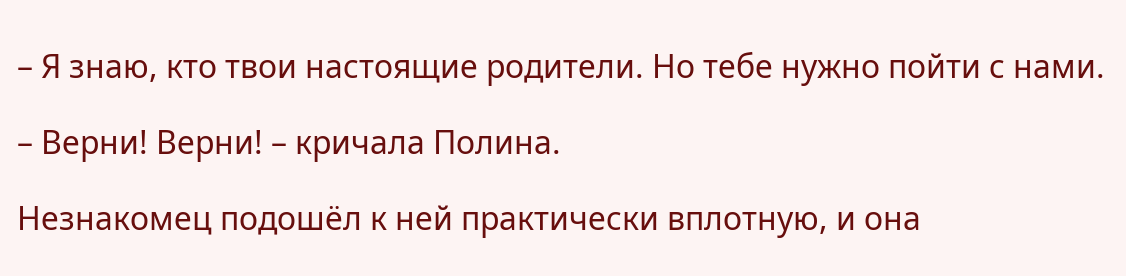– Я знаю, кто твои настоящие родители. Но тебе нужно пойти с нами.

– Верни! Верни! – кричала Полина.

Незнакомец подошёл к ней практически вплотную, и она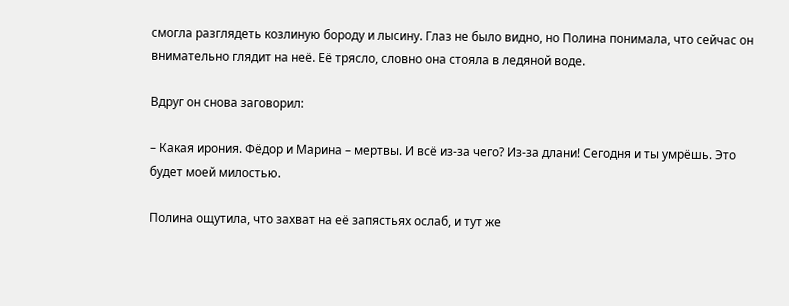смогла разглядеть козлиную бороду и лысину. Глаз не было видно, но Полина понимала, что сейчас он внимательно глядит на неё. Её трясло, словно она стояла в ледяной воде.

Вдруг он снова заговорил:

– Какая ирония. Фёдор и Марина – мертвы. И всё из-за чего? Из-за длани! Сегодня и ты умрёшь. Это будет моей милостью.

Полина ощутила, что захват на её запястьях ослаб, и тут же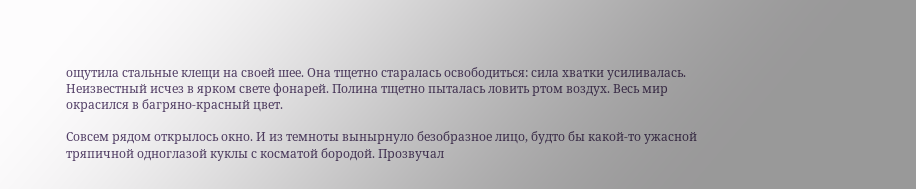ощутила стальные клещи на своей шее. Она тщетно старалась освободиться: сила хватки усиливалась. Неизвестный исчез в ярком свете фонарей. Полина тщетно пыталась ловить ртом воздух. Весь мир окрасился в багряно-красный цвет.

Совсем рядом открылось окно. И из темноты вынырнуло безобразное лицо, будто бы какой-то ужасной тряпичной одноглазой куклы с косматой бородой. Прозвучал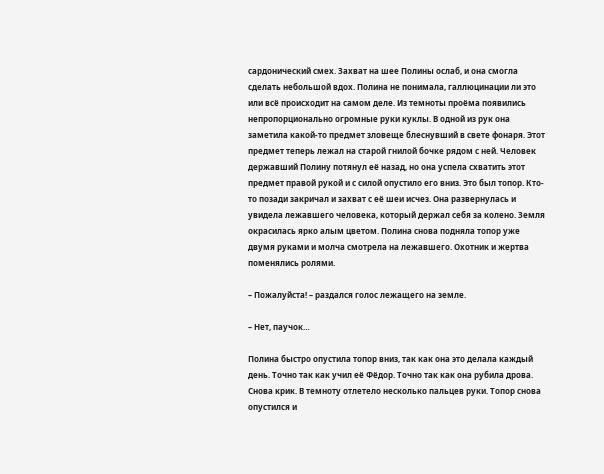сардонический смех. Захват на шее Полины ослаб, и она смогла сделать небольшой вдох. Полина не понимала, галлюцинации ли это или всё происходит на самом деле. Из темноты проёма появились непропорционально огромные руки куклы. В одной из рук она заметила какой-то предмет зловеще блеснувший в свете фонаря. Этот предмет теперь лежал на старой гнилой бочке рядом с ней. Человек державший Полину потянул её назад, но она успела схватить этот предмет правой рукой и с силой опустило его вниз. Это был топор. Кто-то позади закричал и захват с её шеи исчез. Она развернулась и увидела лежавшего человека, который держал себя за колено. Земля окрасилась ярко алым цветом. Полина снова подняла топор уже двумя руками и молча смотрела на лежавшего. Охотник и жертва поменялись ролями.

– Пожалуйста! – раздался голос лежащего на земле.

– Нет, паучок…

Полина быстро опустила топор вниз, так как она это делала каждый день. Точно так как учил её Фёдор. Точно так как она рубила дрова. Снова крик. В темноту отлетело несколько пальцев руки. Топор снова опустился и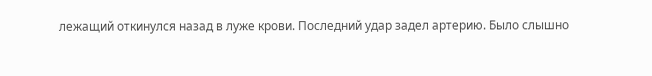лежащий откинулся назад в луже крови. Последний удар задел артерию. Было слышно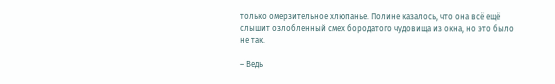только омерзительное хлюпанье. Полине казалось, что она всё ещё слышит озлобленный смех бородатого чудовища из окна, но это было не так.

– Ведь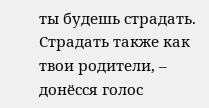ты будешь страдать. Страдать также как твои родители, – донёсся голос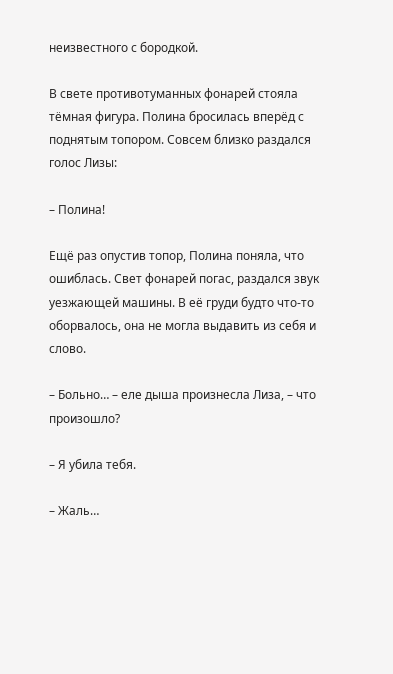неизвестного с бородкой.

В свете противотуманных фонарей стояла тёмная фигура. Полина бросилась вперёд с поднятым топором. Совсем близко раздался голос Лизы:

– Полина!

Ещё раз опустив топор, Полина поняла, что ошиблась. Свет фонарей погас, раздался звук уезжающей машины. В её груди будто что-то оборвалось, она не могла выдавить из себя и слово.

– Больно… – еле дыша произнесла Лиза, – что произошло?

– Я убила тебя.

– Жаль…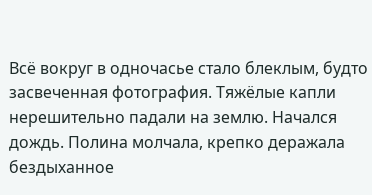Всё вокруг в одночасье стало блеклым, будто засвеченная фотография. Тяжёлые капли нерешительно падали на землю. Начался дождь. Полина молчала, крепко деражала бездыханное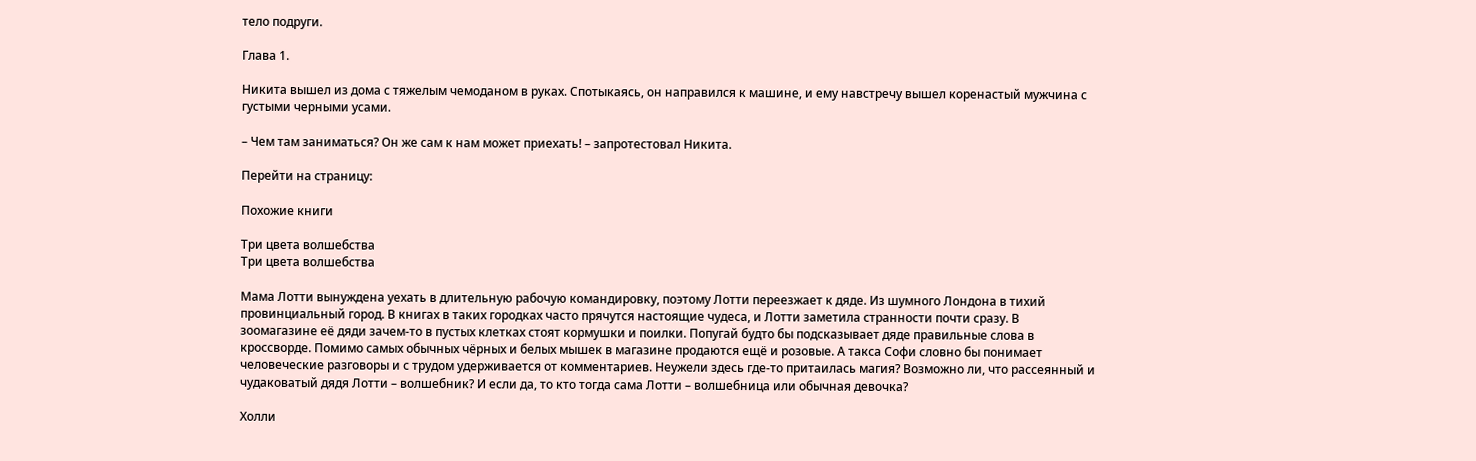тело подруги.

Глава 1.

Никита вышел из дома с тяжелым чемоданом в руках. Спотыкаясь, он направился к машине, и ему навстречу вышел коренастый мужчина с густыми черными усами.

– Чем там заниматься? Он же сам к нам может приехать! – запротестовал Никита.

Перейти на страницу:

Похожие книги

Три цвета волшебства
Три цвета волшебства

Мама Лотти вынуждена уехать в длительную рабочую командировку, поэтому Лотти переезжает к дяде. Из шумного Лондона в тихий провинциальный город. В книгах в таких городках часто прячутся настоящие чудеса, и Лотти заметила странности почти сразу. В зоомагазине её дяди зачем-то в пустых клетках стоят кормушки и поилки. Попугай будто бы подсказывает дяде правильные слова в кроссворде. Помимо самых обычных чёрных и белых мышек в магазине продаются ещё и розовые. А такса Софи словно бы понимает человеческие разговоры и с трудом удерживается от комментариев. Неужели здесь где-то притаилась магия? Возможно ли, что рассеянный и чудаковатый дядя Лотти – волшебник? И если да, то кто тогда сама Лотти – волшебница или обычная девочка?

Холли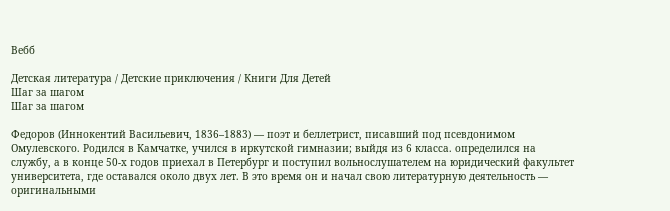Вебб

Детская литература / Детские приключения / Книги Для Детей
Шаг за шагом
Шаг за шагом

Федоров (Иннокентий Васильевич, 1836–1883) — поэт и беллетрист, писавший под псевдонимом Омулевского. Родился в Камчатке, учился в иркутской гимназии; выйдя из 6 класса. определился на службу, а в конце 50-х годов приехал в Петербург и поступил вольнослушателем на юридический факультет университета, где оставался около двух лет. В это время он и начал свою литературную деятельность — оригинальными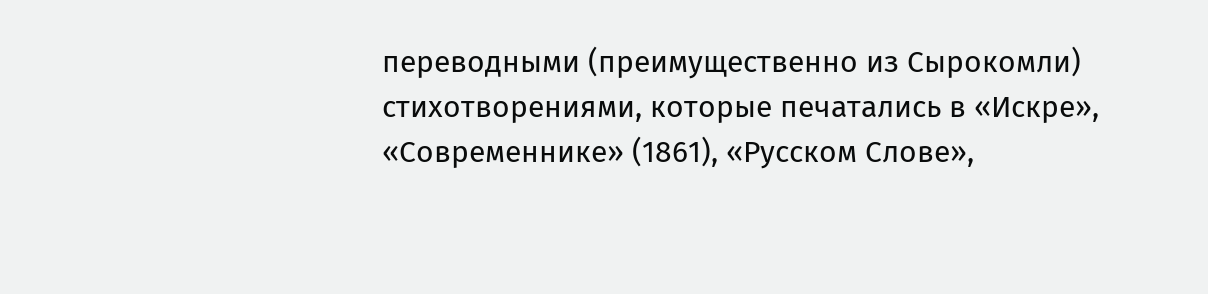переводными (преимущественно из Сырокомли) стихотворениями, которые печатались в «Искре», «Современнике» (1861), «Русском Слове»,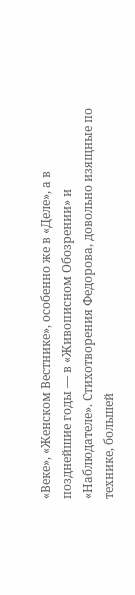«Веке», «Женском Вестнике», особенно же в «Деле», а в позднейшие годы — в «Живописном Обозрении» и «Наблюдателе». Стихотворения Федорова, довольно изящные по технике, большей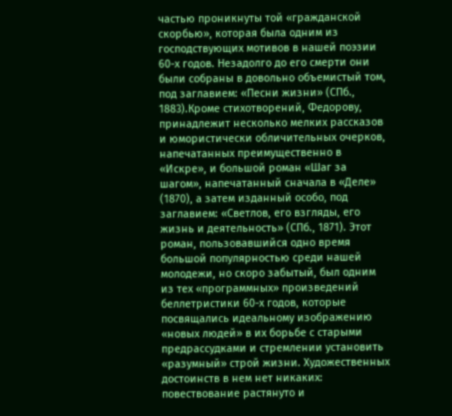частью проникнуты той «гражданской скорбью», которая была одним из господствующих мотивов в нашей поэзии 60-х годов. Незадолго до его смерти они были собраны в довольно объемистый том, под заглавием: «Песни жизни» (СПб., 1883).Кроме стихотворений, Федорову, принадлежит несколько мелких рассказов и юмористически обличительных очерков, напечатанных преимущественно в «Искре», и большой роман «Шаг за шагом», напечатанный сначала в «Деле» (1870), а затем изданный особо, под заглавием: «Светлов, его взгляды, его жизнь и деятельность» (СПб., 1871). Этот роман, пользовавшийся одно время большой популярностью среди нашей молодежи, но скоро забытый, был одним из тех «программных» произведений беллетристики 60-х годов, которые посвящались идеальному изображению «новых людей» в их борьбе с старыми предрассудками и стремлении установить «разумный» строй жизни. Художественных достоинств в нем нет никаких: повествование растянуто и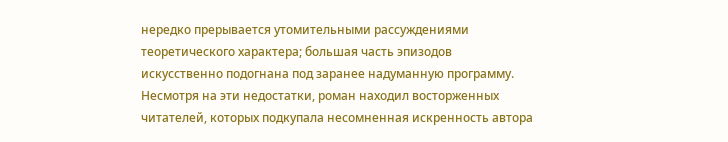нередко прерывается утомительными рассуждениями теоретического характера; большая часть эпизодов искусственно подогнана под заранее надуманную программу. Несмотря на эти недостатки, роман находил восторженных читателей, которых подкупала несомненная искренность автора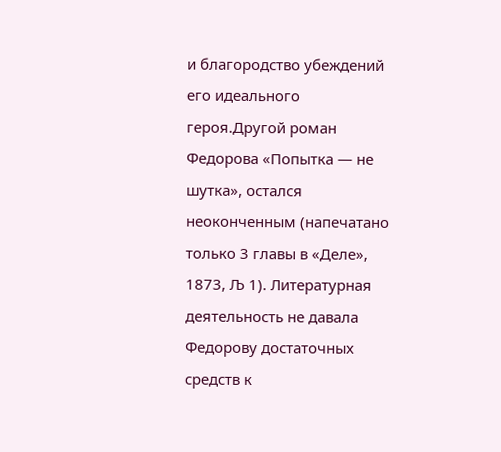и благородство убеждений его идеального героя.Другой роман Федорова «Попытка — не шутка», остался неоконченным (напечатано только 3 главы в «Деле», 1873, Љ 1). Литературная деятельность не давала Федорову достаточных средств к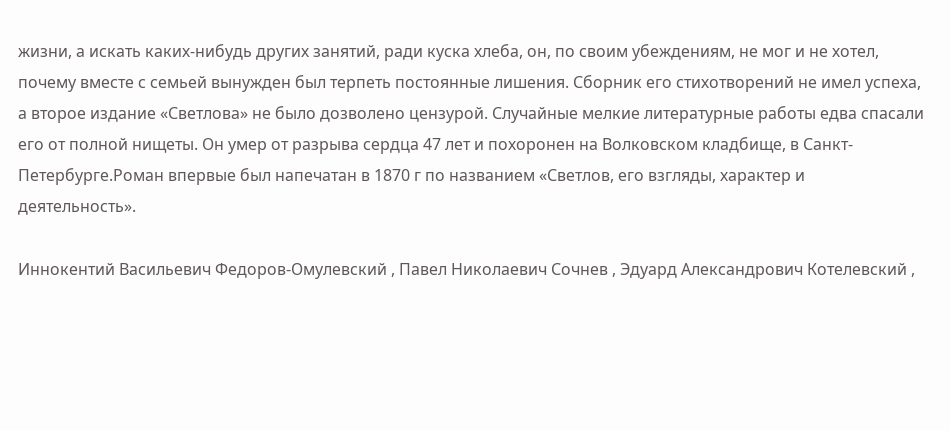жизни, а искать каких-нибудь других занятий, ради куска хлеба, он, по своим убеждениям, не мог и не хотел, почему вместе с семьей вынужден был терпеть постоянные лишения. Сборник его стихотворений не имел успеха, а второе издание «Светлова» не было дозволено цензурой. Случайные мелкие литературные работы едва спасали его от полной нищеты. Он умер от разрыва сердца 47 лет и похоронен на Волковском кладбище, в Санкт-Петербурге.Роман впервые был напечатан в 1870 г по названием «Светлов, его взгляды, характер и деятельность».

Иннокентий Васильевич Федоров-Омулевский , Павел Николаевич Сочнев , Эдуард Александрович Котелевский ,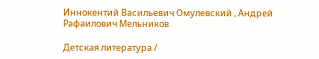Иннокентий Васильевич Омулевский , Андрей Рафаилович Мельников

Детская литература /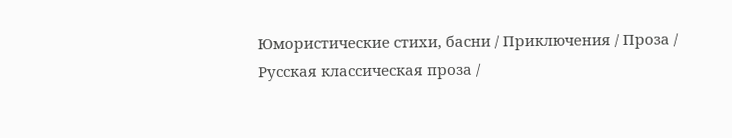Юмористические стихи, басни / Приключения / Проза / Русская классическая проза /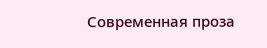Современная проза